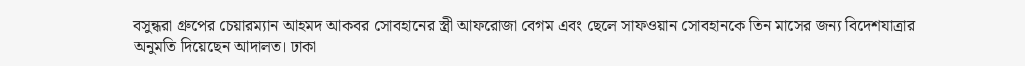বসুন্ধরা গ্রুপের চেয়ারম্যান আহমদ আকবর সোবহানের স্ত্রী আফরোজা বেগম এবং ছেলে সাফওয়ান সোবহানকে তিন মাসের জন্য বিদেশযাত্রার অনুমতি দিয়েছেন আদালত। ঢাকা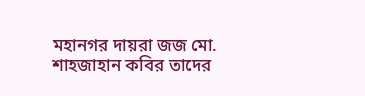মহানগর দায়রা জজ মো. শাহজাহান কবির তাদের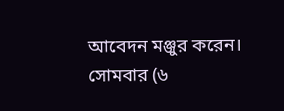আবেদন মঞ্জুর করেন।
সোমবার (৬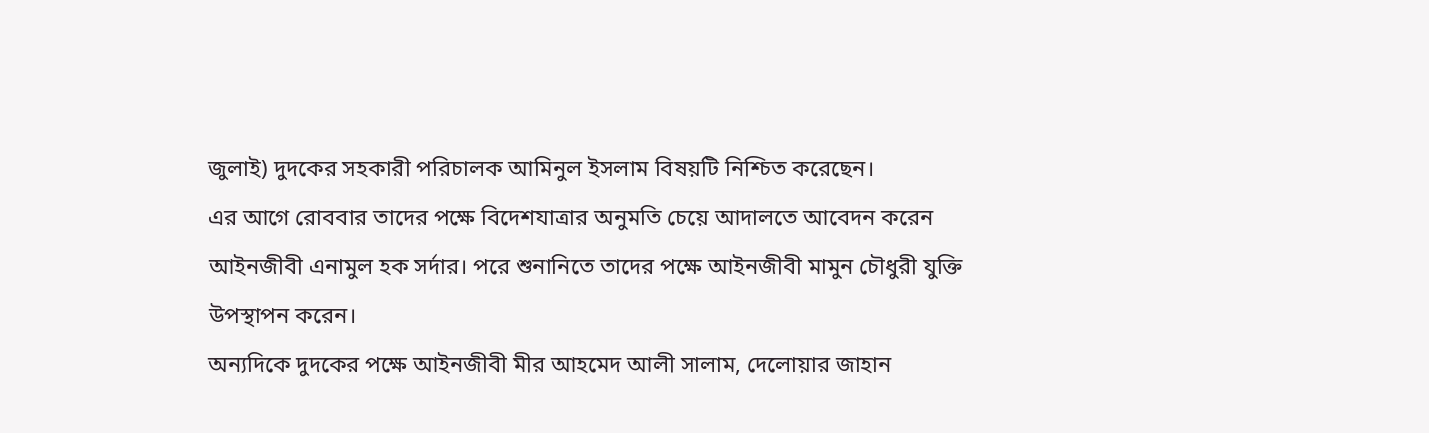জুলাই) দুদকের সহকারী পরিচালক আমিনুল ইসলাম বিষয়টি নিশ্চিত করেছেন।
এর আগে রোববার তাদের পক্ষে বিদেশযাত্রার অনুমতি চেয়ে আদালতে আবেদন করেন আইনজীবী এনামুল হক সর্দার। পরে শুনানিতে তাদের পক্ষে আইনজীবী মামুন চৌধুরী যুক্তি উপস্থাপন করেন।
অন্যদিকে দুদকের পক্ষে আইনজীবী মীর আহমেদ আলী সালাম, দেলোয়ার জাহান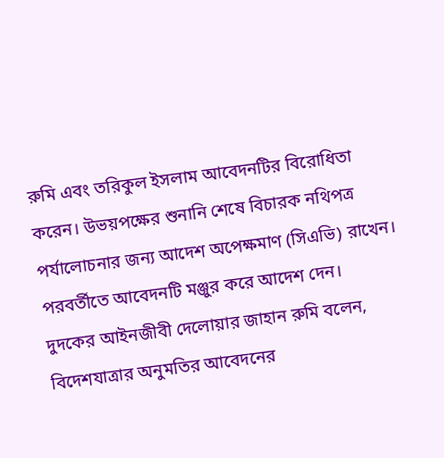রুমি এবং তরিকুল ইসলাম আবেদনটির বিরোধিতা করেন। উভয়পক্ষের শুনানি শেষে বিচারক নথিপত্র পর্যালোচনার জন্য আদেশ অপেক্ষমাণ (সিএভি) রাখেন। পরবর্তীতে আবেদনটি মঞ্জুর করে আদেশ দেন।
দুদকের আইনজীবী দেলোয়ার জাহান রুমি বলেন, বিদেশযাত্রার অনুমতির আবেদনের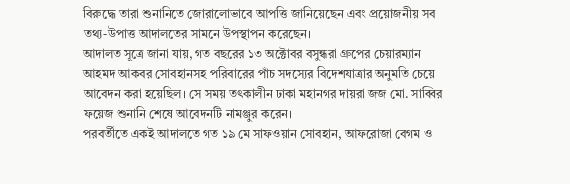বিরুদ্ধে তারা শুনানিতে জোরালোভাবে আপত্তি জানিয়েছেন এবং প্রয়োজনীয় সব তথ্য-উপাত্ত আদালতের সামনে উপস্থাপন করেছেন।
আদালত সূত্রে জানা যায়, গত বছরের ১৩ অক্টোবর বসুন্ধরা গ্রুপের চেয়ারম্যান আহমদ আকবর সোবহানসহ পরিবারের পাঁচ সদস্যের বিদেশযাত্রার অনুমতি চেয়ে আবেদন করা হয়েছিল। সে সময় তৎকালীন ঢাকা মহানগর দায়রা জজ মো. সাব্বির ফয়েজ শুনানি শেষে আবেদনটি নামঞ্জুর করেন।
পরবর্তীতে একই আদালতে গত ১৯ মে সাফওয়ান সোবহান, আফরোজা বেগম ও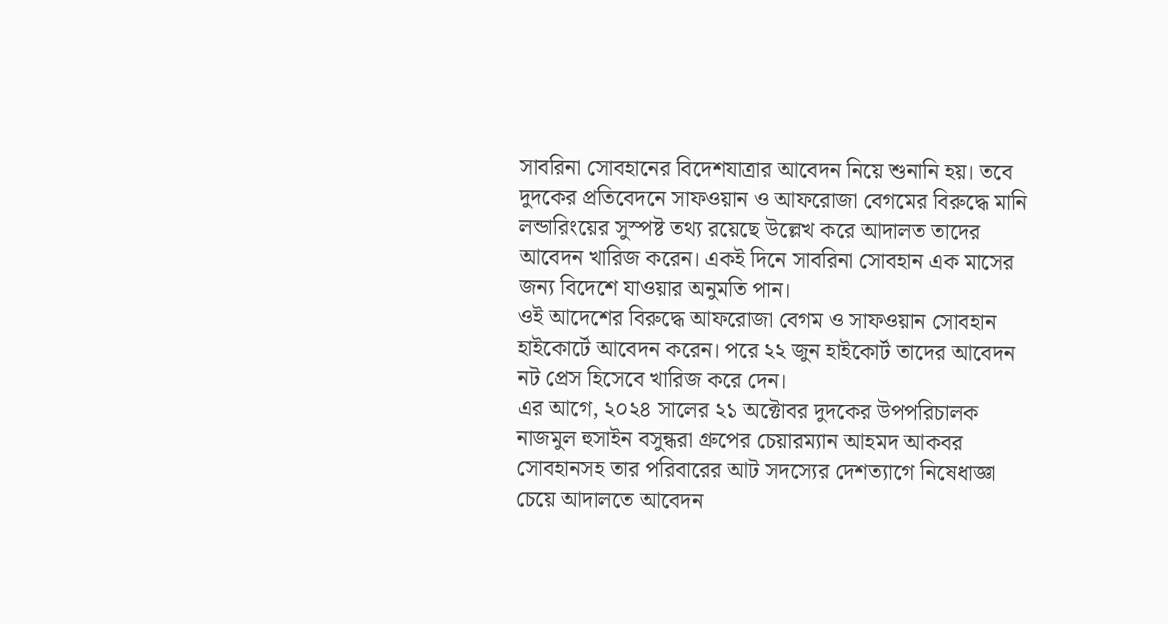সাবরিনা সোবহানের বিদেশযাত্রার আবেদন নিয়ে শুনানি হয়। তবে দুদকের প্রতিবেদনে সাফওয়ান ও আফরোজা বেগমের বিরুদ্ধে মানি লন্ডারিংয়ের সুস্পষ্ট তথ্য রয়েছে উল্লেখ করে আদালত তাদের আবেদন খারিজ করেন। একই দিনে সাবরিনা সোবহান এক মাসের জন্য বিদেশে যাওয়ার অনুমতি পান।
ওই আদেশের বিরুদ্ধে আফরোজা বেগম ও সাফওয়ান সোবহান হাইকোর্টে আবেদন করেন। পরে ২২ জুন হাইকোর্ট তাদের আবেদন নট প্রেস হিসেবে খারিজ করে দেন।
এর আগে, ২০২৪ সালের ২১ অক্টোবর দুদকের উপপরিচালক নাজমুল হুসাইন বসুন্ধরা গ্রুপের চেয়ারম্যান আহমদ আকবর সোবহানসহ তার পরিবারের আট সদস্যের দেশত্যাগে নিষেধাজ্ঞা চেয়ে আদালতে আবেদন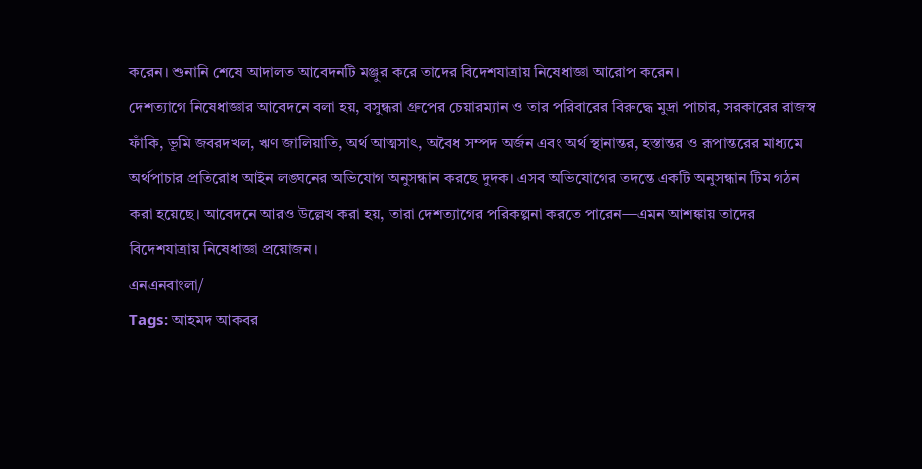করেন। শুনানি শেষে আদালত আবেদনটি মঞ্জুর করে তাদের বিদেশযাত্রায় নিষেধাজ্ঞা আরোপ করেন।
দেশত্যাগে নিষেধাজ্ঞার আবেদনে বলা হয়, বসুন্ধরা গ্রুপের চেয়ারম্যান ও তার পরিবারের বিরুদ্ধে মুদ্রা পাচার, সরকারের রাজস্ব ফাঁকি, ভূমি জবরদখল, ঋণ জালিয়াতি, অর্থ আত্মসাৎ, অবৈধ সম্পদ অর্জন এবং অর্থ স্থানান্তর, হস্তান্তর ও রূপান্তরের মাধ্যমে অর্থপাচার প্রতিরোধ আইন লঙ্ঘনের অভিযোগ অনুসন্ধান করছে দুদক। এসব অভিযোগের তদন্তে একটি অনুসন্ধান টিম গঠন করা হয়েছে। আবেদনে আরও উল্লেখ করা হয়, তারা দেশত্যাগের পরিকল্পনা করতে পারেন—এমন আশঙ্কায় তাদের বিদেশযাত্রায় নিষেধাজ্ঞা প্রয়োজন।
এনএনবাংলা/
Tags: আহমদ আকবর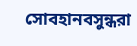সোবহানবসুন্ধরা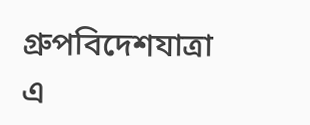গ্রুপবিদেশযাত্রা
এ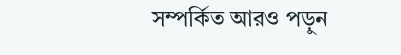সম্পর্কিত আরও পড়ুন